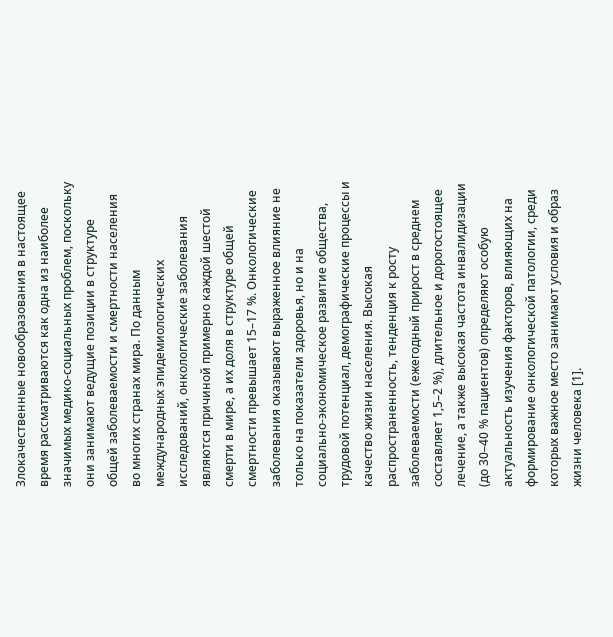Злокачественные новообразования в настоящее время рассматриваются как одна из наиболее значимых медико-социальных проблем, поскольку они занимают ведущие позиции в структуре общей заболеваемости и смертности населения во многих странах мира. По данным международных эпидемиологических исследований, онкологические заболевания являются причиной примерно каждой шестой смерти в мире, а их доля в структуре общей смертности превышает 15–17 %. Онкологические заболевания оказывают выраженное влияние не только на показатели здоровья, но и на социально-экономическое развитие общества, трудовой потенциал, демографические процессы и качество жизни населения. Высокая распространенность, тенденция к росту заболеваемости (ежегодный прирост в среднем составляет 1,5–2 %), длительное и дорогостоящее лечение, а также высокая частота инвалидизации (до 30–40 % пациентов) определяют особую актуальность изучения факторов, влияющих на формирование онкологической патологии, среди которых важное место занимают условия и образ жизни человека [1].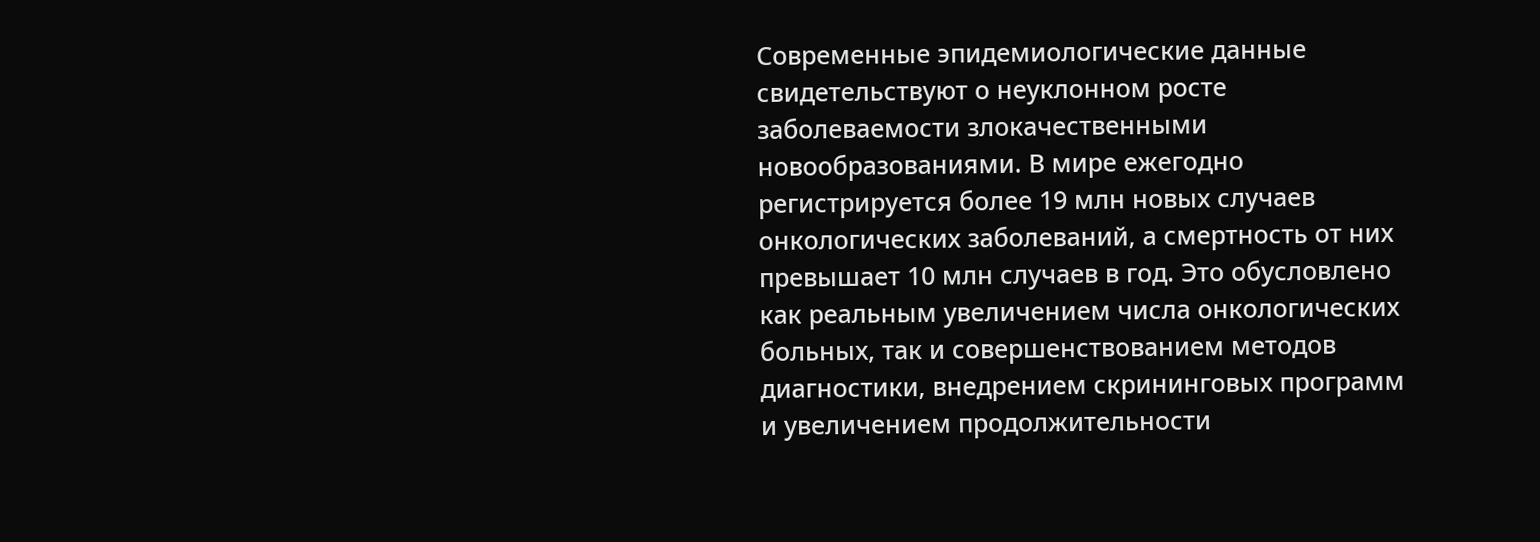Современные эпидемиологические данные свидетельствуют о неуклонном росте заболеваемости злокачественными новообразованиями. В мире ежегодно регистрируется более 19 млн новых случаев онкологических заболеваний, а смертность от них превышает 10 млн случаев в год. Это обусловлено как реальным увеличением числа онкологических больных, так и совершенствованием методов диагностики, внедрением скрининговых программ и увеличением продолжительности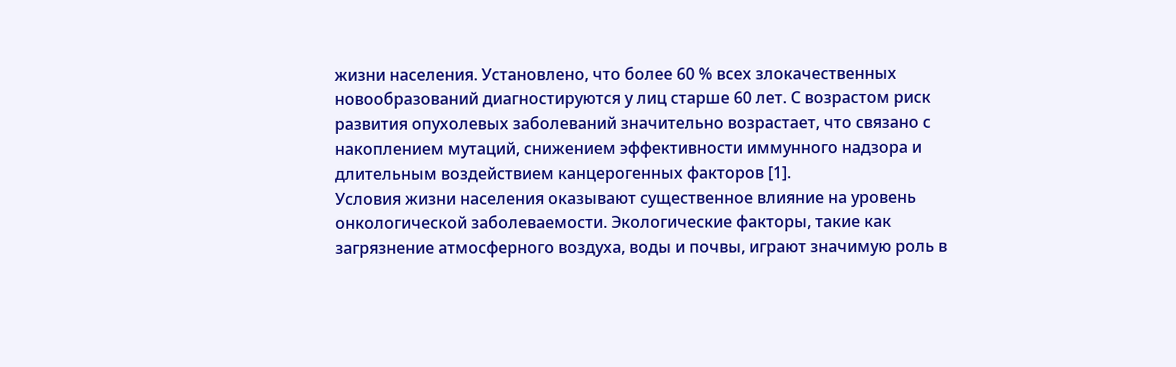жизни населения. Установлено, что более 60 % всех злокачественных новообразований диагностируются у лиц старше 60 лет. С возрастом риск развития опухолевых заболеваний значительно возрастает, что связано с накоплением мутаций, снижением эффективности иммунного надзора и длительным воздействием канцерогенных факторов [1].
Условия жизни населения оказывают существенное влияние на уровень онкологической заболеваемости. Экологические факторы, такие как загрязнение атмосферного воздуха, воды и почвы, играют значимую роль в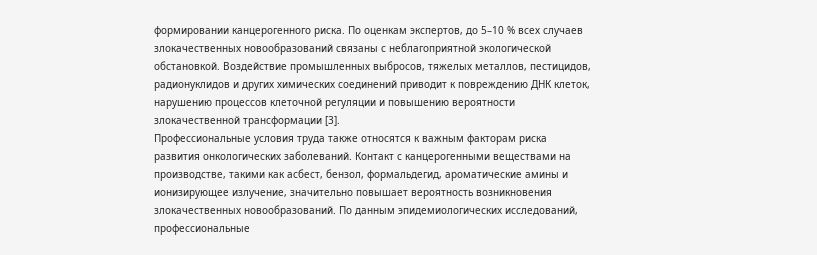формировании канцерогенного риска. По оценкам экспертов, до 5–10 % всех случаев злокачественных новообразований связаны с неблагоприятной экологической обстановкой. Воздействие промышленных выбросов, тяжелых металлов, пестицидов, радионуклидов и других химических соединений приводит к повреждению ДНК клеток, нарушению процессов клеточной регуляции и повышению вероятности злокачественной трансформации [3].
Профессиональные условия труда также относятся к важным факторам риска развития онкологических заболеваний. Контакт с канцерогенными веществами на производстве, такими как асбест, бензол, формальдегид, ароматические амины и ионизирующее излучение, значительно повышает вероятность возникновения злокачественных новообразований. По данным эпидемиологических исследований, профессиональные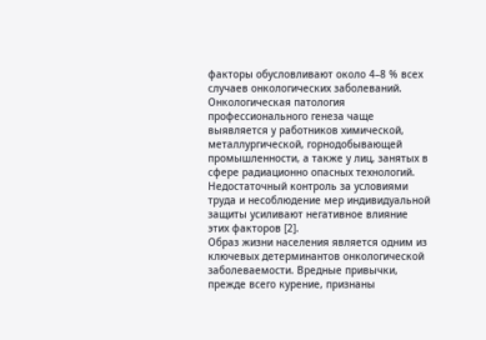факторы обусловливают около 4–8 % всех случаев онкологических заболеваний. Онкологическая патология профессионального генеза чаще выявляется у работников химической, металлургической, горнодобывающей промышленности, а также у лиц, занятых в сфере радиационно опасных технологий. Недостаточный контроль за условиями труда и несоблюдение мер индивидуальной защиты усиливают негативное влияние этих факторов [2].
Образ жизни населения является одним из ключевых детерминантов онкологической заболеваемости. Вредные привычки, прежде всего курение, признаны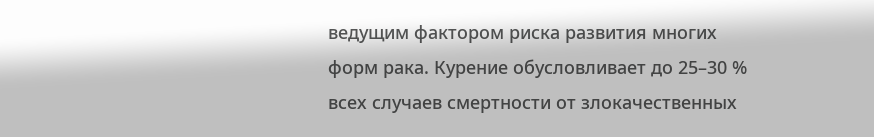ведущим фактором риска развития многих форм рака. Курение обусловливает до 25–30 % всех случаев смертности от злокачественных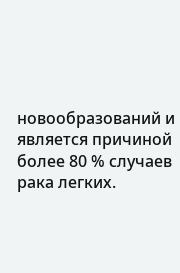новообразований и является причиной более 80 % случаев рака легких.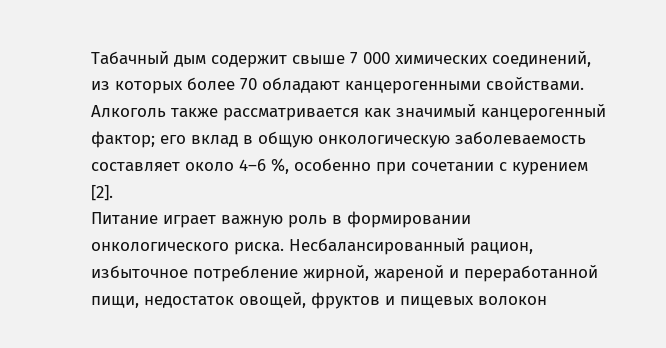Табачный дым содержит свыше 7 000 химических соединений, из которых более 70 обладают канцерогенными свойствами. Алкоголь также рассматривается как значимый канцерогенный фактор; его вклад в общую онкологическую заболеваемость составляет около 4–6 %, особенно при сочетании с курением [2].
Питание играет важную роль в формировании онкологического риска. Несбалансированный рацион, избыточное потребление жирной, жареной и переработанной пищи, недостаток овощей, фруктов и пищевых волокон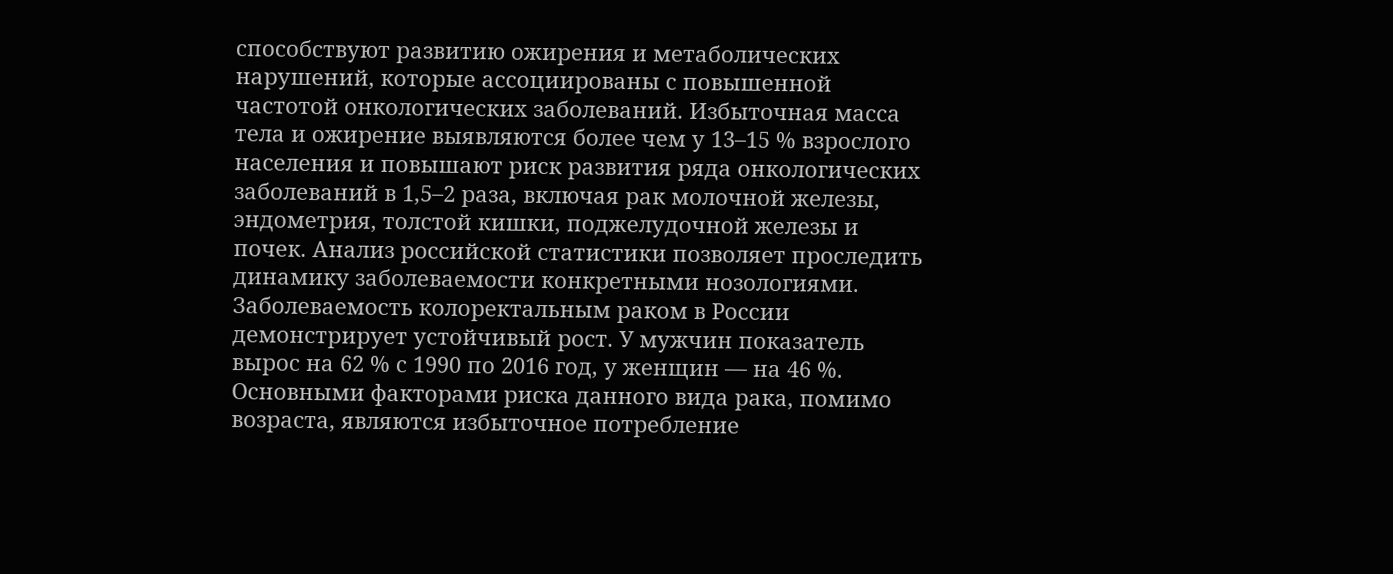способствуют развитию ожирения и метаболических нарушений, которые ассоциированы с повышенной частотой онкологических заболеваний. Избыточная масса тела и ожирение выявляются более чем у 13–15 % взрослого населения и повышают риск развития ряда онкологических заболеваний в 1,5–2 раза, включая рак молочной железы, эндометрия, толстой кишки, поджелудочной железы и почек. Анализ российской статистики позволяет проследить динамику заболеваемости конкретными нозологиями. Заболеваемость колоректальным раком в России демонстрирует устойчивый рост. У мужчин показатель вырос на 62 % с 1990 по 2016 год, у женщин — на 46 %. Основными факторами риска данного вида рака, помимо возраста, являются избыточное потребление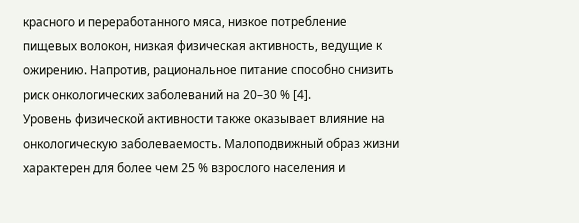красного и переработанного мяса, низкое потребление пищевых волокон, низкая физическая активность, ведущие к ожирению. Напротив, рациональное питание способно снизить риск онкологических заболеваний на 20–30 % [4].
Уровень физической активности также оказывает влияние на онкологическую заболеваемость. Малоподвижный образ жизни характерен для более чем 25 % взрослого населения и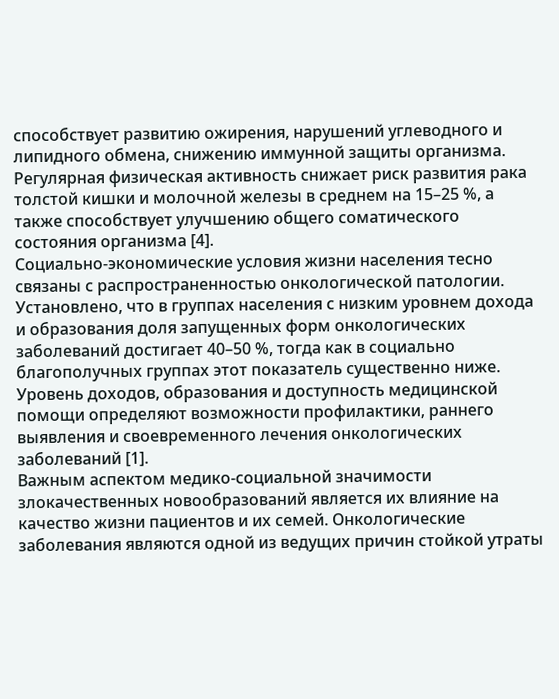способствует развитию ожирения, нарушений углеводного и липидного обмена, снижению иммунной защиты организма. Регулярная физическая активность снижает риск развития рака толстой кишки и молочной железы в среднем на 15–25 %, а также способствует улучшению общего соматического состояния организма [4].
Социально-экономические условия жизни населения тесно связаны с распространенностью онкологической патологии. Установлено, что в группах населения с низким уровнем дохода и образования доля запущенных форм онкологических заболеваний достигает 40–50 %, тогда как в социально благополучных группах этот показатель существенно ниже. Уровень доходов, образования и доступность медицинской помощи определяют возможности профилактики, раннего выявления и своевременного лечения онкологических заболеваний [1].
Важным аспектом медико-социальной значимости злокачественных новообразований является их влияние на качество жизни пациентов и их семей. Онкологические заболевания являются одной из ведущих причин стойкой утраты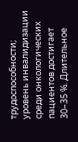трудоспособности; уровень инвалидизации среди онкологических пациентов достигает 30–35 %. Длительное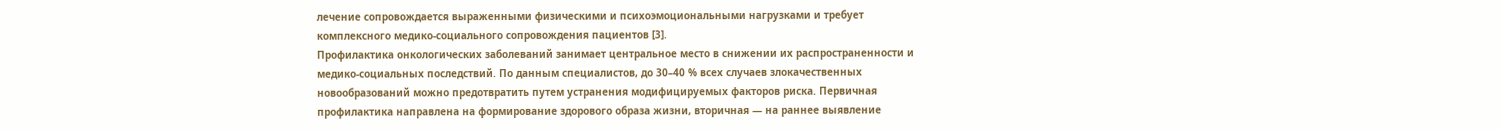лечение сопровождается выраженными физическими и психоэмоциональными нагрузками и требует комплексного медико-социального сопровождения пациентов [3].
Профилактика онкологических заболеваний занимает центральное место в снижении их распространенности и медико-социальных последствий. По данным специалистов, до 30–40 % всех случаев злокачественных новообразований можно предотвратить путем устранения модифицируемых факторов риска. Первичная профилактика направлена на формирование здорового образа жизни, вторичная — на раннее выявление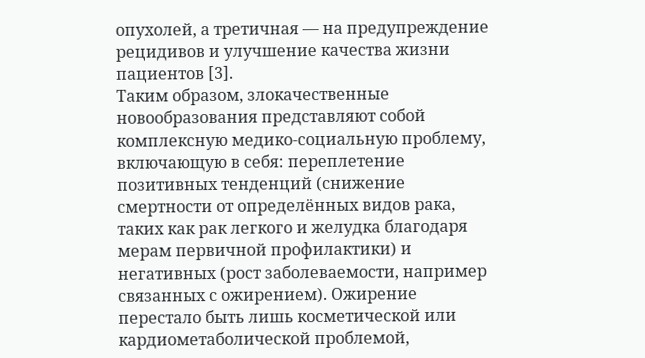опухолей, а третичная — на предупреждение рецидивов и улучшение качества жизни пациентов [3].
Таким образом, злокачественные новообразования представляют собой комплексную медико-социальную проблему, включающую в себя: переплетение позитивных тенденций (снижение смертности от определённых видов рака, таких как рак легкого и желудка благодаря мерам первичной профилактики) и негативных (рост заболеваемости, например связанных с ожирением). Ожирение перестало быть лишь косметической или кардиометаболической проблемой,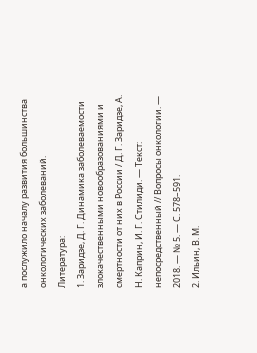а послужило началу развития большинства онкологических заболеваний.
Литература:
1. Заридзе, Д. Г. Динамика заболеваемости злокачественными новообразованиями и смертности от них в России / Д. Г. Заридзе, А. Н. Каприн, И. Г. Стилиди. — Текст: непосредственный // Вопросы онкологии. — 2018. — № 5. — С. 578–591.
2. Ильин, В. М.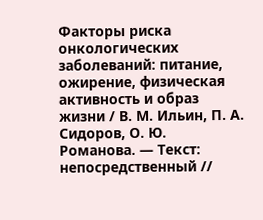Факторы риска онкологических заболеваний: питание, ожирение, физическая активность и образ жизни / В. М. Ильин, П. А. Сидоров, О. Ю. Романова. — Текст: непосредственный //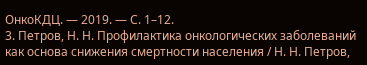ОнкоКДЦ. — 2019. — С. 1–12.
3. Петров, Н. Н. Профилактика онкологических заболеваний как основа снижения смертности населения / Н. Н. Петров,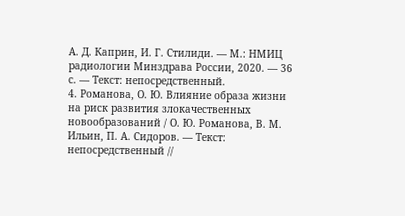А. Д. Каприн, И. Г. Стилиди. — М.: НМИЦ радиологии Минздрава России, 2020. — 36 с. — Текст: непосредственный.
4. Романова, О. Ю. Влияние образа жизни на риск развития злокачественных новообразований / О. Ю. Романова, В. М. Ильин, П. А. Сидоров. — Текст: непосредственный //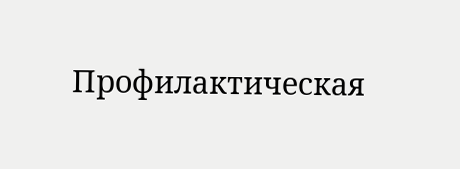Профилактическая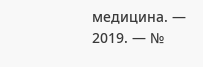медицина. — 2019. — №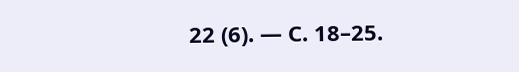22 (6). — С. 18–25.